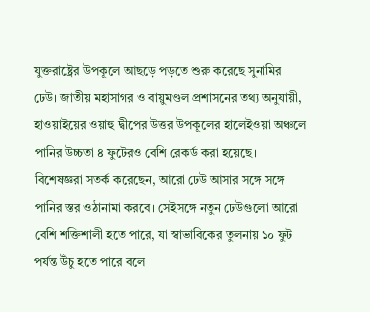যুক্তরাষ্ট্রের উপকূলে আছড়ে পড়তে শুরু করেছে সুনামির ঢেউ। জাতীয় মহাসাগর ও বায়ুমণ্ডল প্রশাসনের তথ্য অনুযায়ী, হাওয়াইয়ের ওয়াহু দ্বীপের উত্তর উপকূলের হালেইওয়া অঞ্চলে পানির উচ্চতা ৪ ফুটেরও বেশি রেকর্ড করা হয়েছে। বিশেষজ্ঞরা সতর্ক করেছেন, আরো ঢেউ আসার সঙ্গে সঙ্গে পানির স্তর ওঠানামা করবে। সেইসঙ্গে নতুন ঢেউগুলো আরো বেশি শক্তিশালী হতে পারে, যা স্বাভাবিকের তুলনায় ১০ ফুট পর্যন্ত উঁচু হতে পারে বলে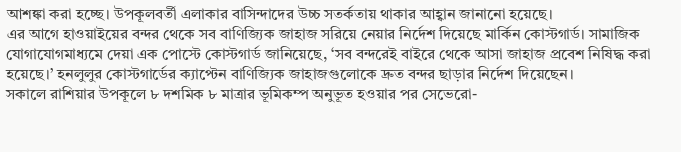আশঙ্কা করা হচ্ছে। উপকূলবর্তী এলাকার বাসিন্দাদের উচ্চ সতর্কতায় থাকার আহ্বান জানানো হয়েছে।
এর আগে হাওয়াইয়ের বন্দর থেকে সব বাণিজ্যিক জাহাজ সরিয়ে নেয়ার নির্দেশ দিয়েছে মার্কিন কোস্টগার্ড। সামাজিক যোগাযোগমাধ্যমে দেয়া এক পোস্টে কোস্টগার্ড জানিয়েছে, ‘সব বন্দরেই বাইরে থেকে আসা জাহাজ প্রবেশ নিষিদ্ধ করা হয়েছে।’ হনলুলুর কোস্টগার্ডের ক্যাপ্টেন বাণিজ্যিক জাহাজগুলোকে দ্রুত বন্দর ছাড়ার নির্দেশ দিয়েছেন।
সকালে রাশিয়ার উপকূলে ৮ দশমিক ৮ মাত্রার ভূমিকম্প অনুভূত হওয়ার পর সেভেরো-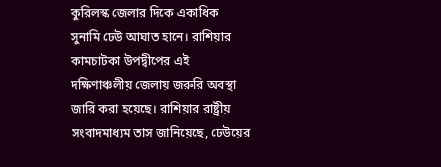কুরিলস্ক জেলার দিকে একাধিক সুনামি ঢেউ আঘাত হানে। রাশিয়ার কামচাটকা উপদ্বীপের এই দক্ষিণাঞ্চলীয় জেলায় জরুরি অবস্থা জারি করা হয়েছে। রাশিয়ার রাষ্ট্রীয় সংবাদমাধ্যম তাস জানিয়েছে, ঢেউয়ের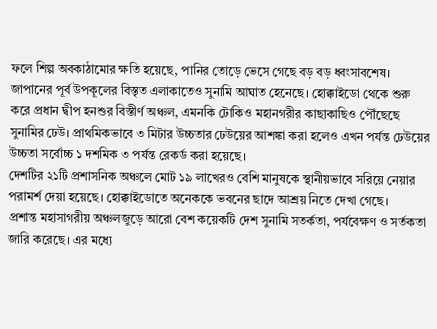ফলে শিল্প অবকাঠামোর ক্ষতি হয়েছে, পানির তোড়ে ভেসে গেছে বড় বড় ধ্বংসাবশেষ।
জাপানের পূর্ব উপকূলের বিস্তৃত এলাকাতেও সুনামি আঘাত হেনেছে। হোক্কাইডো থেকে শুরু করে প্রধান দ্বীপ হনশুর বিস্তীর্ণ অঞ্চল, এমনকি টোকিও মহানগরীর কাছাকাছিও পৌঁছেছে সুনামির ঢেউ। প্রাথমিকভাবে ৩ মিটার উচ্চতার ঢেউয়ের আশঙ্কা করা হলেও এখন পর্যন্ত ঢেউয়ের উচ্চতা সর্বোচ্চ ১ দশমিক ৩ পর্যন্ত রেকর্ড করা হয়েছে।
দেশটির ২১টি প্রশাসনিক অঞ্চলে মোট ১৯ লাখেরও বেশি মানুষকে স্থানীয়ভাবে সরিয়ে নেয়ার পরামর্শ দেয়া হয়েছে। হোক্কাইডোতে অনেককে ভবনের ছাদে আশ্রয় নিতে দেখা গেছে।
প্রশান্ত মহাসাগরীয় অঞ্চলজুড়ে আরো বেশ কয়েকটি দেশ সুনামি সতর্কতা, পর্যবেক্ষণ ও সর্তকতা জারি করেছে। এর মধ্যে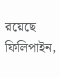রয়েছে ফিলিপাইন,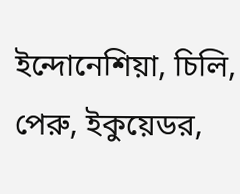ইন্দোনেশিয়া, চিলি, পেরু, ইকুয়েডর,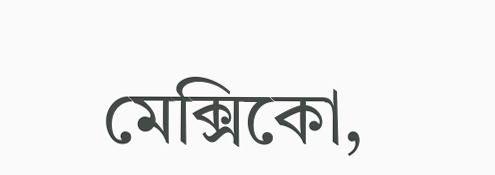মেক্সিকো,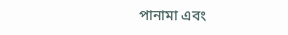পানামা এবং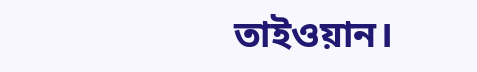তাইওয়ান।